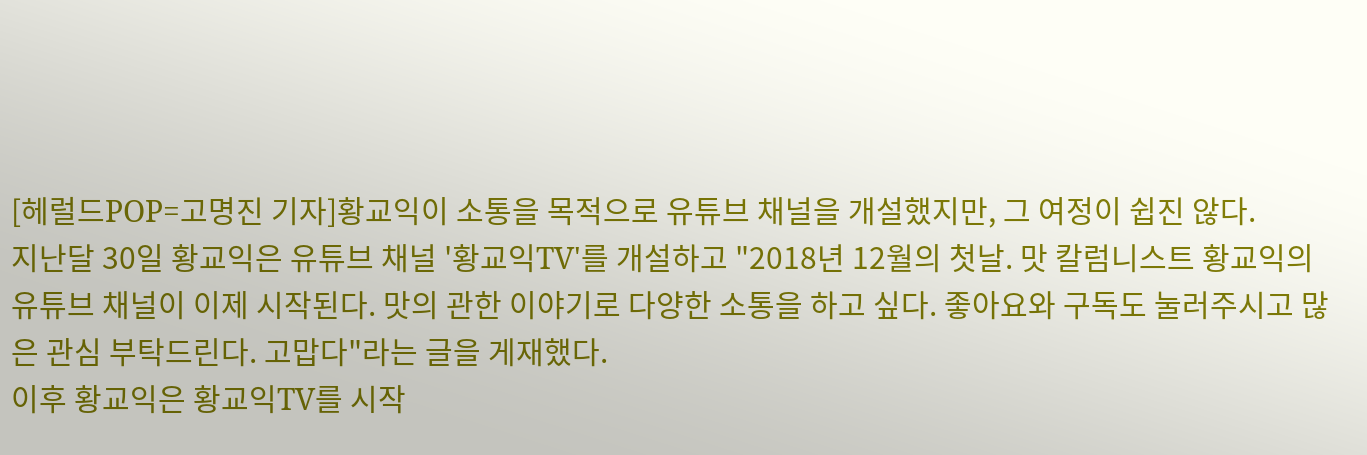[헤럴드POP=고명진 기자]황교익이 소통을 목적으로 유튜브 채널을 개설했지만, 그 여정이 쉽진 않다.
지난달 30일 황교익은 유튜브 채널 '황교익TV'를 개설하고 "2018년 12월의 첫날. 맛 칼럼니스트 황교익의 유튜브 채널이 이제 시작된다. 맛의 관한 이야기로 다양한 소통을 하고 싶다. 좋아요와 구독도 눌러주시고 많은 관심 부탁드린다. 고맙다"라는 글을 게재했다.
이후 황교익은 황교익TV를 시작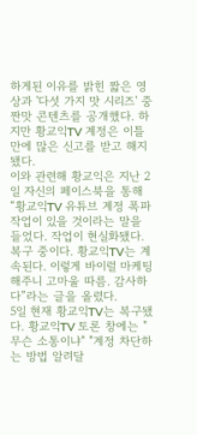하게된 이유를 밝힌 짧은 영상과 '다섯 가지 맛 시리즈' 중 짠맛 콘텐츠를 공개했다. 하지만 황교익TV 계정은 이틀 만에 많은 신고를 받고 해지됐다.
이와 관련해 황교익은 지난 2일 자신의 페이스북을 통해 “황교익TV 유튜브 계정 폭파 작업이 있을 것이라는 말을 들었다. 작업이 현실화됐다. 복구 중이다. 황교익TV는 계속된다. 이렇게 바이럴 마케팅 해주니 고마울 따름. 감사하다”라는 글을 올렸다.
5일 현재 황교익TV는 복구됐다. 황교익TV 토론 창에는 "무슨 소통이냐" "계정 차단하는 방법 알려달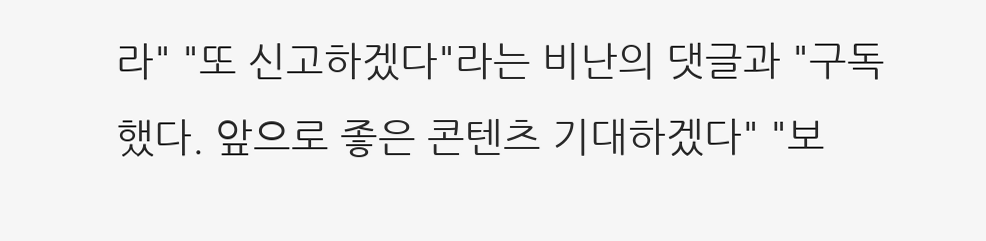라" "또 신고하겠다"라는 비난의 댓글과 "구독했다. 앞으로 좋은 콘텐츠 기대하겠다" "보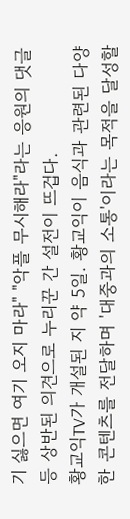기 싫으면 여기 오지 마라" "악플 무시해라"라는 응원의 댓글 등 상반된 의견으로 누리꾼 간 설전이 뜨겁다.
황교익TV가 개설된 지 약 5일. 황교익이 음식과 관련된 다양한 콘텐츠를 전달하며 '대중과의 소통'이라는 목적을 달성할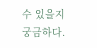수 있을지 궁금하다.